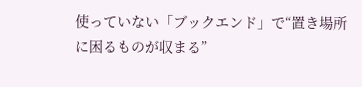使っていない「ブックエンド」で“置き場所に困るものが収まる”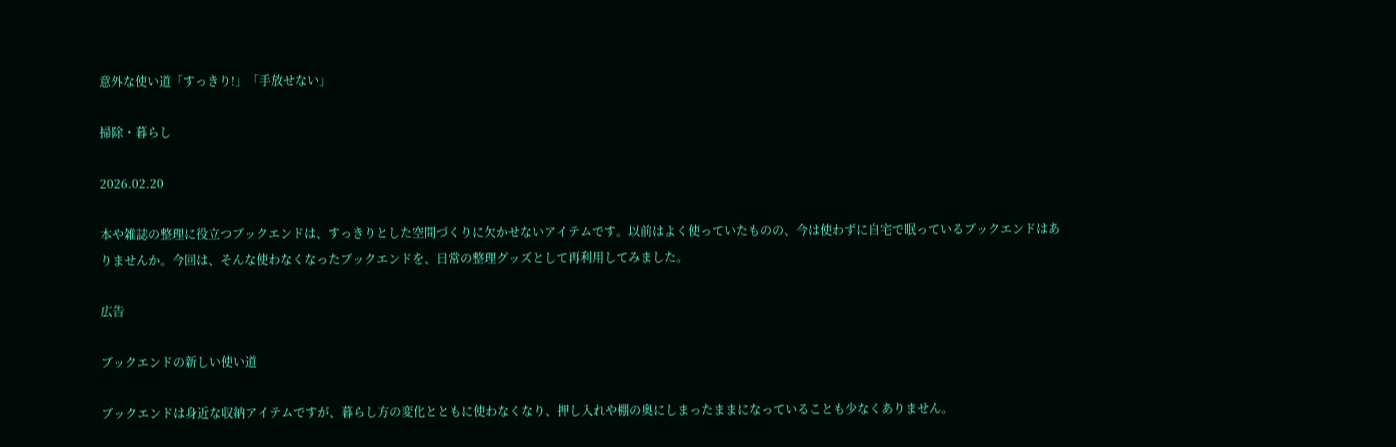意外な使い道「すっきり!」「手放せない」

掃除・暮らし

2026.02.20

本や雑誌の整理に役立つブックエンドは、すっきりとした空間づくりに欠かせないアイテムです。以前はよく使っていたものの、今は使わずに自宅で眠っているブックエンドはありませんか。今回は、そんな使わなくなったブックエンドを、日常の整理グッズとして再利用してみました。

広告

ブックエンドの新しい使い道

ブックエンドは身近な収納アイテムですが、暮らし方の変化とともに使わなくなり、押し入れや棚の奥にしまったままになっていることも少なくありません。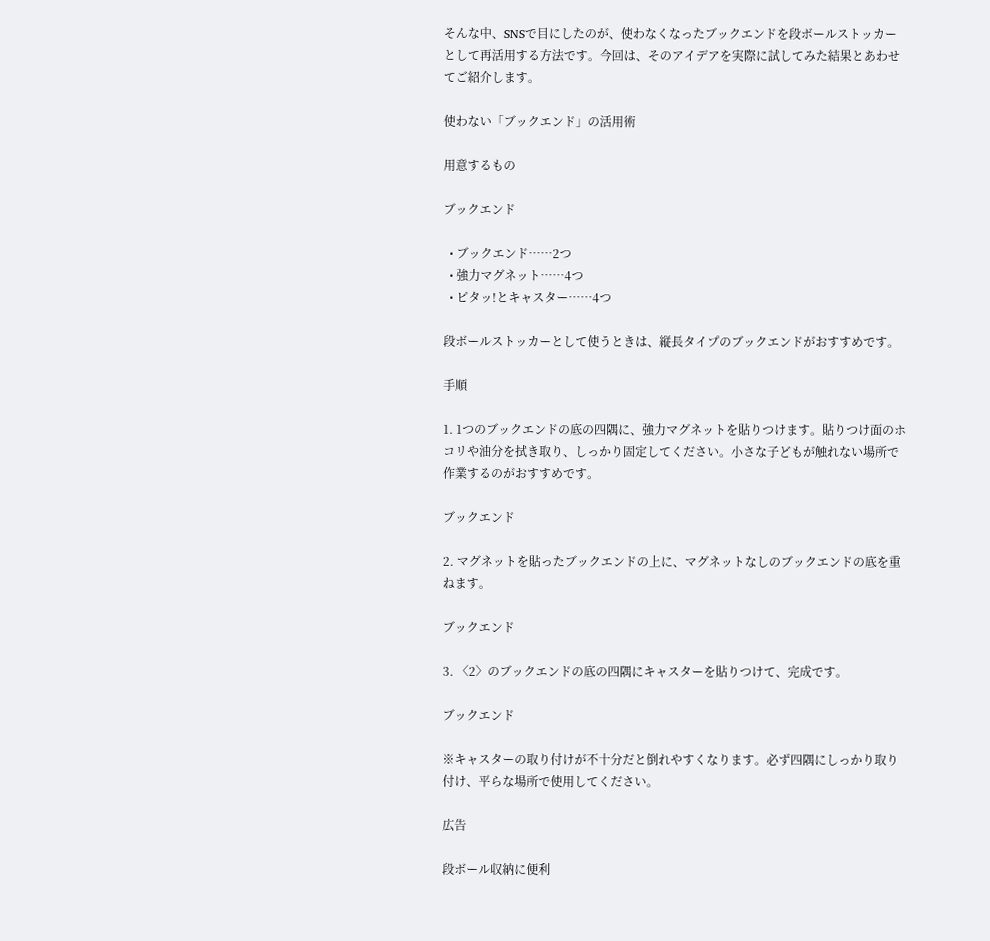そんな中、SNSで目にしたのが、使わなくなったブックエンドを段ボールストッカーとして再活用する方法です。今回は、そのアイデアを実際に試してみた結果とあわせてご紹介します。

使わない「ブックエンド」の活用術

用意するもの

ブックエンド

  • ブックエンド……2つ
  • 強力マグネット……4つ
  • ピタッ!とキャスター……4つ

段ボールストッカーとして使うときは、縦長タイプのブックエンドがおすすめです。

手順

1. 1つのブックエンドの底の四隅に、強力マグネットを貼りつけます。貼りつけ面のホコリや油分を拭き取り、しっかり固定してください。小さな子どもが触れない場所で作業するのがおすすめです。

ブックエンド

2. マグネットを貼ったブックエンドの上に、マグネットなしのブックエンドの底を重ねます。

ブックエンド

3. 〈2〉のブックエンドの底の四隅にキャスターを貼りつけて、完成です。

ブックエンド

※キャスターの取り付けが不十分だと倒れやすくなります。必ず四隅にしっかり取り付け、平らな場所で使用してください。

広告

段ボール収納に便利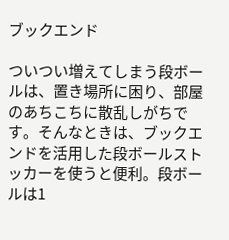ブックエンド

ついつい増えてしまう段ボールは、置き場所に困り、部屋のあちこちに散乱しがちです。そんなときは、ブックエンドを活用した段ボールストッカーを使うと便利。段ボールは1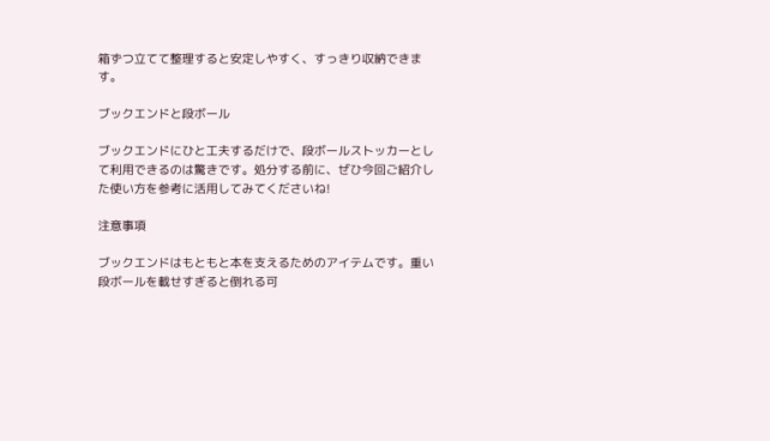箱ずつ立てて整理すると安定しやすく、すっきり収納できます。

ブックエンドと段ボール

ブックエンドにひと工夫するだけで、段ボールストッカーとして利用できるのは驚きです。処分する前に、ぜひ今回ご紹介した使い方を参考に活用してみてくださいね!

注意事項

ブックエンドはもともと本を支えるためのアイテムです。重い段ボールを載せすぎると倒れる可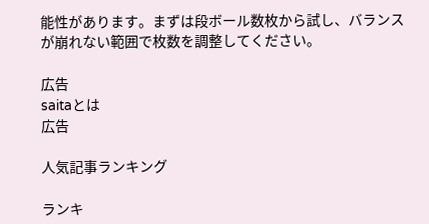能性があります。まずは段ボール数枚から試し、バランスが崩れない範囲で枚数を調整してください。

広告
saitaとは
広告

人気記事ランキング

ランキ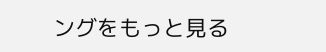ングをもっと見る